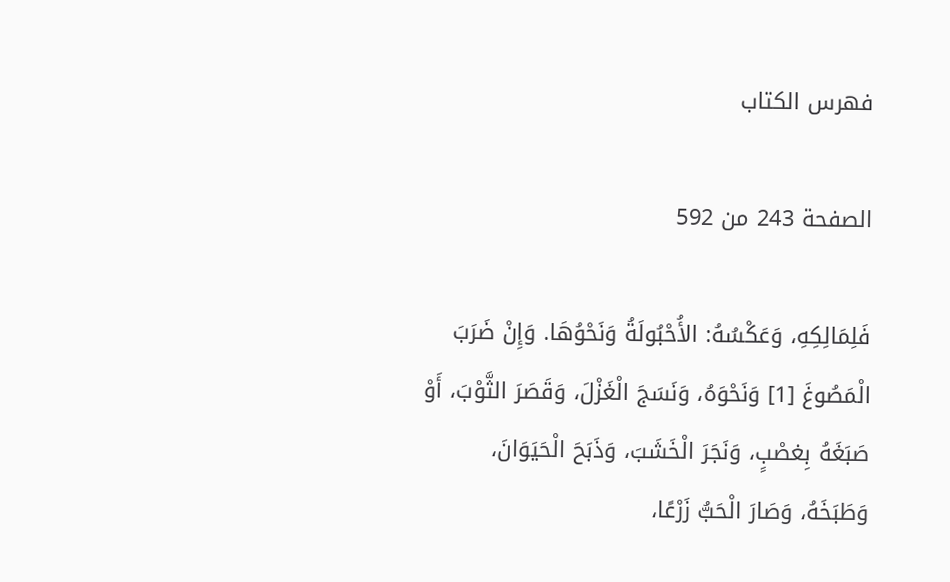فهرس الكتاب

الصفحة 243 من 592

فَلِمَالِكِهِ، وَعَكْسُهُ: الأُحْبُولَةُ وَنَحْوُهَا. وَإِنْ ضَرَبَ الْمَصُوغَ [1] وَنَحْوَهُ، وَنَسَجَ الْغَزْلَ، وَقَصَرَ الثَّوْبَ، أَوْ صَبَغَهُ بِغصْبٍ، وَنَجَرَ الْخَشَبَ، وَذَبَحَ الْحَيَوَانَ، وَطَبَخَهُ، وَصَارَ الْحَبُّ زَرْعًا،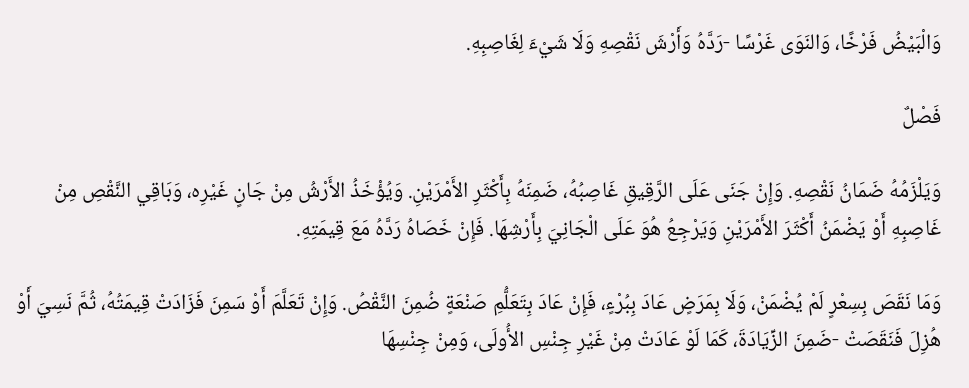وَالْبَيْضُ فَرْخًا، وَالنَوَى غَرْسًا -رَدَّهُ وَأَرْشَ نَقْصِهِ وَلَا شَيْءَ لِغَاصِبِهِ.

فَصْلٌ

وَيَلْزَمُهُ ضَمَانُ نَقْصِهِ. وَإِنْ جَنَى عَلَى الرَّقِيقِ غَاصِبُهُ، ضَمِنَهُ بِأَكْثَرِ الأَمْرَيْنِ. وَيُؤْخَذُ الأَرْشُ مِنْ جَانٍ غَيْرِه، وَبَاقِي النَّقْصِ مِنْ غَاصِبِهِ أَوْ يَضْمَنُ أَكْثَرَ الأَمْرَيْنِ وَيَرْجِعُ هُوَ عَلَى الْجَانِيَ بِأَرْشِهَا. فَإِنْ خَصَاهُ رَدَّهُ مَعَ قِيمَتِهِ.

وَمَا نَقَصَ بِسِعْرٍ لَمْ يُضْمَنْ، وَلَا بِمَرَضٍ عَادَ بِبُرْءٍ، فَإِنْ عَادَ بِتَعَلُّمِ صَنْعَةٍ ضُمِنَ النَّقْصُ. وَإِنْ تَعَلَّمَ أَوْ سَمِنَ فَزَادَتْ قِيمَتُهُ، ثُمَّ نَسِيَ أَوْ هُزِلَ فَنَقَصَتْ -ضَمِنَ الزِّيَادَةَ، كَمَا لَوْ عَادَتْ مِنْ غَيْرِ جِنْسِ الأُولَى، وَمِنْ جِنْسِهَا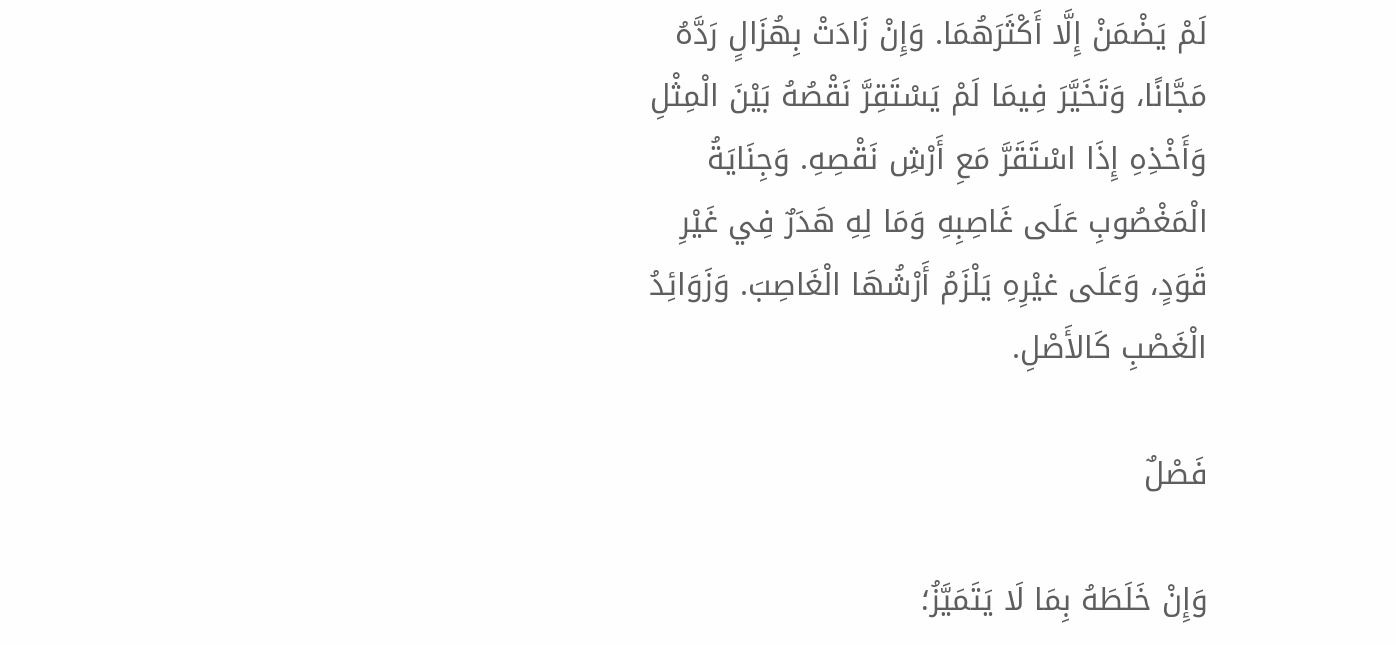لَمْ يَضْمَنْ إِلَّا أَكْثَرَهُمَا. وَإِنْ زَادَتْ بِهُزَالٍ رَدَّهُ مَجَّانًا، وَتَخَيَّرَ فِيمَا لَمْ يَسْتَقِرَّ نَقْصُهُ بَيْنَ الْمِثْلِ وَأَخْذِهِ إِذَا اسْتَقَرَّ مَعِ أَرْشِ نَقْصِهِ. وَجِنَايَةُ الْمَغْصُوبِ عَلَى غَاصِبِهِ وَمَا لِهِ هَدَرٌ فِي غَيْرِ قَوَدٍ، وَعَلَى غيْرِهِ يَلْزَمُ أَرْشُهَا الْغَاصِبَ. وَزَوَائِدُ الْغَصْبِ كَالأَصْلِ.

فَصْلٌ

وَإِنْ خَلَطَهُ بِمَا لَا يَتَمَيَّزُ؛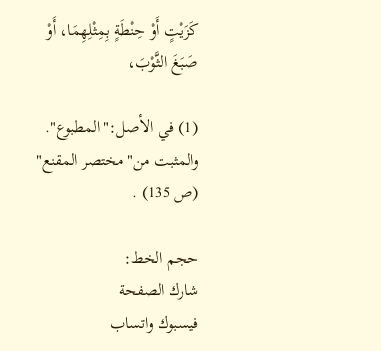كَزَيْتٍ أَوْ حِنْطَةٍ بِمِثْلِهِمَا، أَوْ صَبَغَ الثَّوْبَ،

(1) في الأصل:"المطبوع". والمثبت من"مختصر المقنع" (ص 135) .

حجم الخط:
شارك الصفحة
فيسبوك واتساب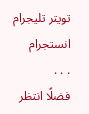تويتر تليجرام انستجرام
. . .
فضلًا انتظر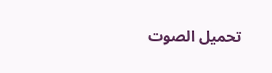تحميل الصوت